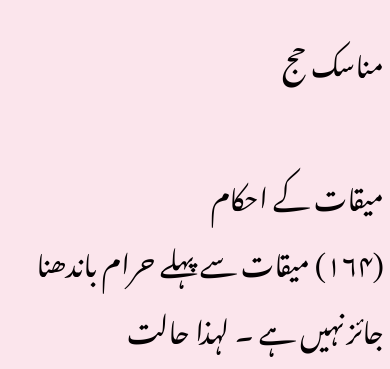مناسک حج

میقات کے احکام
(۱۶۴) میقات سے پہلے حرام باندھنا جائز نہیں ہے ۔ لہذا حالت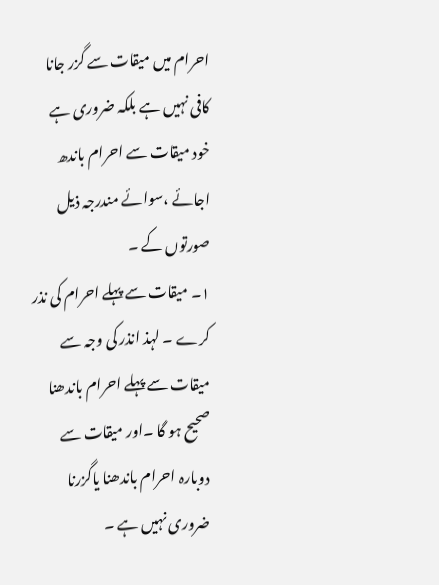احرام میں میقات سے گزر جانا کافی نہیں ہے بلکہ ضروری ہے خود میقات سے احرام باندھ اجائے ،سوائے مندرجہ ذیل صورتوں کے ۔
۱۔ میقات سے پہلے احرام کی نذر کرے ۔ لہذ انذر کی وجہ سے میقات سے پہلے احرام باندھنا صحیح ہو گا ۔اور میقات سے دوبارہ احرام باندھنا یاگزرنا ضروری نہیں ہے ۔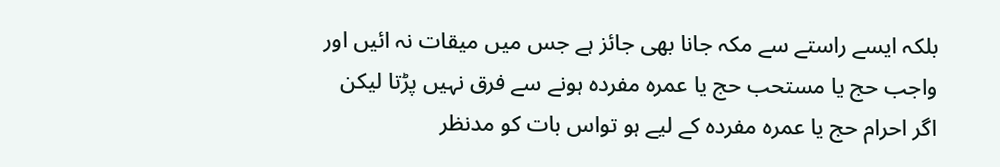بلکہ ایسے راستے سے مکہ جانا بھی جائز ہے جس میں میقات نہ ائیں اور واجب حج یا مستحب حج یا عمرہ مفردہ ہونے سے فرق نہیں پڑتا لیکن اگر احرام حج یا عمرہ مفردہ کے لیے ہو تواس بات کو مدنظر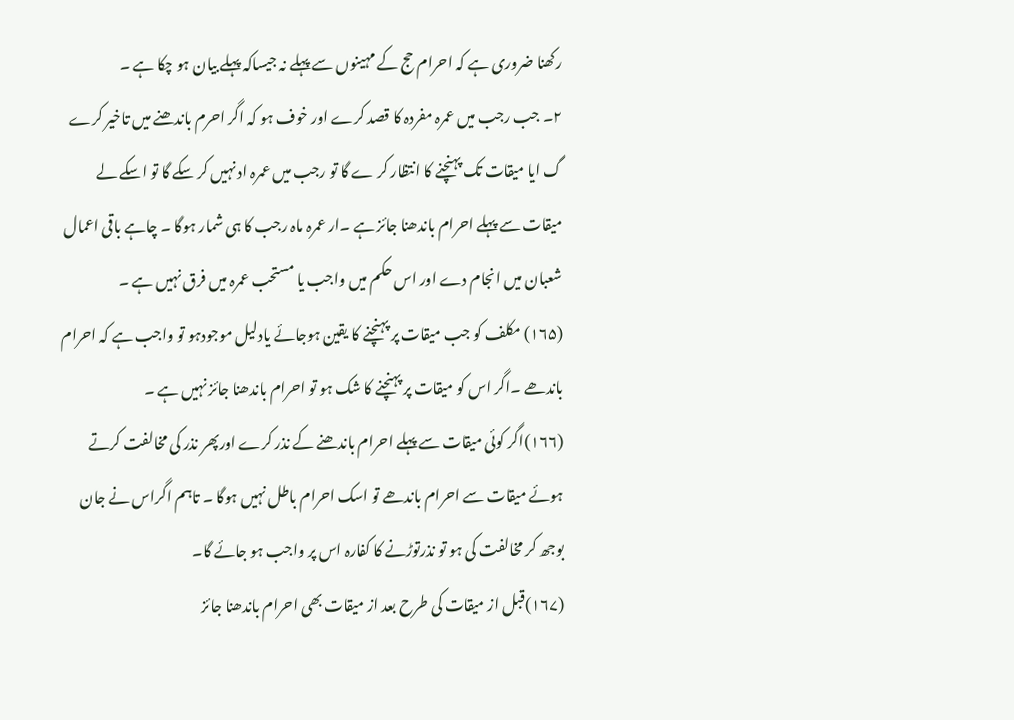رکھنا ضروری ہے کہ احرام حج کے مہینوں سے پہلے نہ جیساکہ پہلے بیان ہو چکا ہے ۔
۲۔ جب رجب میں عمرہ مفردہ کا قصد کرے اور خوف ہو کہ اگر احرم باندھنے میں تاخیر کرے گ ایا میقات تک پہنچنے کا انتظار کر ے گا تو رجب میں عمرہ اد نہیں کر سکے گا تو اسکے لے میقات سے پہلے احرام باندھنا جائز ہے ۔ار عمرہ ماہ رجب کا ہی شمار ہوگا ۔ چاہے باقی اعمال شعبان میں انجام دے اور اس حکم میں واجب یا مستحب عمرہ میں فرق نہیں ہے ۔
(۱۶۵) مکلف کو جب میقات پر پہنچنے کا یقین ہوجائے یادلیل موجودہو تو واجب ہے کہ احرام باندھے ۔اگر اس کو میقات پر پہنچنے کا شک ہو تو احرام باندھنا جائز نہیں ہے ۔
(۱۶۶)اگر کوئی میقات سے پہلے احرام باندھنے کے نذر کرے اورپھر نذر کی مخالفت کرتے ہوئے میقات سے احرام باندھے تو اسک احرام باطل نہیں ہوگا ۔ تاہم اگراس نے جان بوجھ کر مخالفت کی ہو تو نذرتوڑنے کا کفارہ اس پر واجب ہو جائے گا۔
(۱۶۷)قبل از میقات کی طرح بعد از میقات بھی احرام باندھنا جائز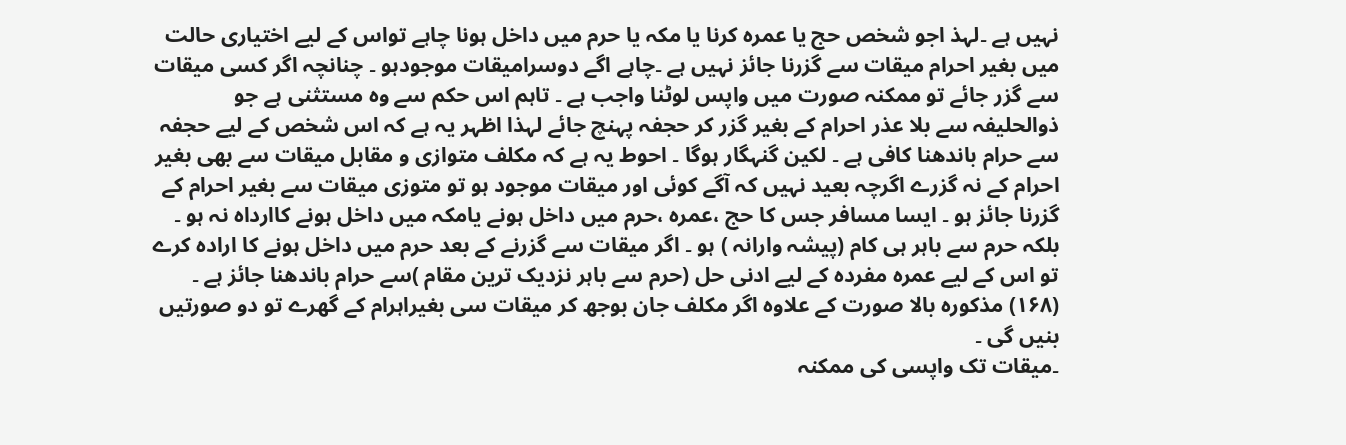نہیں ہے ۔لہذ اجو شخص حج یا عمرہ کرنا یا مکہ یا حرم میں داخل ہونا چاہے تواس کے لیے اختیاری حالت میں بغیر احرام میقات سے گزرنا جائز نہیں ہے ۔چاہے اگے دوسرامیقات موجودہو ۔ چنانچہ اگر کسی میقات سے گزر جائے تو ممکنہ صورت میں واپس لوٹنا واجب ہے ۔ تاہم اس حکم سے وہ مستثنی ہے جو ذوالحلیفہ سے بلا عذر احرام کے بغیر گزر کر حجفہ پہنچ جائے لہذا اظہر یہ ہے کہ اس شخص کے لیے حجفہ سے حرام باندھنا کافی ہے ۔ لکین گنہگار ہوگا ۔ احوط یہ ہے کہ مکلف متوازی و مقابل میقات سے بھی بغیر احرام کے نہ گزرے اگرچہ بعید نہیں کہ آگے کوئی اور میقات موجود ہو تو متوزی میقات سے بغیر احرام کے گزرنا جائز ہو ۔ ایسا مسافر جس کا حج ،عمرہ ،حرم میں داخل ہونے یامکہ میں داخل ہونے کاارداہ نہ ہو ۔ بلکہ حرم سے باہر ہی کام (پیشہ وارانہ ) ہو ۔ اگر میقات سے گزرنے کے بعد حرم میں داخل ہونے کا ارادہ کرے تو اس کے لیے عمرہ مفردہ کے لیے ادنی حل (حرم سے باہر نزدیک ترین مقام )سے حرام باندھنا جائز ہے ۔
(۱۶۸) مذکورہ بالا صورت کے علاوہ اگر مکلف جان بوجھ کر میقات سی بغیراہرام کے گھرے تو دو صورتیں بنیں گی ۔
۔میقات تک واپسی کی ممکنہ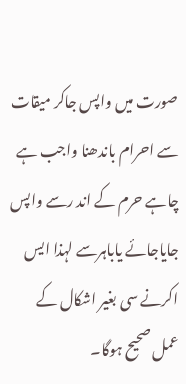صورت میں واپس جاکر میقات سے احرام باندھنا واجب ہے چاہے حرم کے اند رسے واپس جایاجائے یاباہرسے لہذا ایس اکرنے سی بغیر اشکال کے عمل صحیح ہوگا۔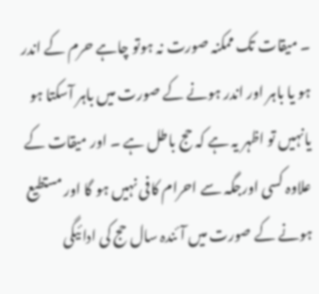۔ میقات تک ممکنہ صورت نہ ہوتو چاہے حرم کے اندر ہو یا باہر اور اندر ہونے کے صورت میں باہر آسکتا ہو یانہیں تو اظہر یہ ہے کہ حج باطل ہے ۔ اور میقات کے علاوہ کسی اورجگہ سے احرام کافی نہیں ہو گا اور مستطیع ہونے کے صورت میں آئندہ سال حج کی ادائیگی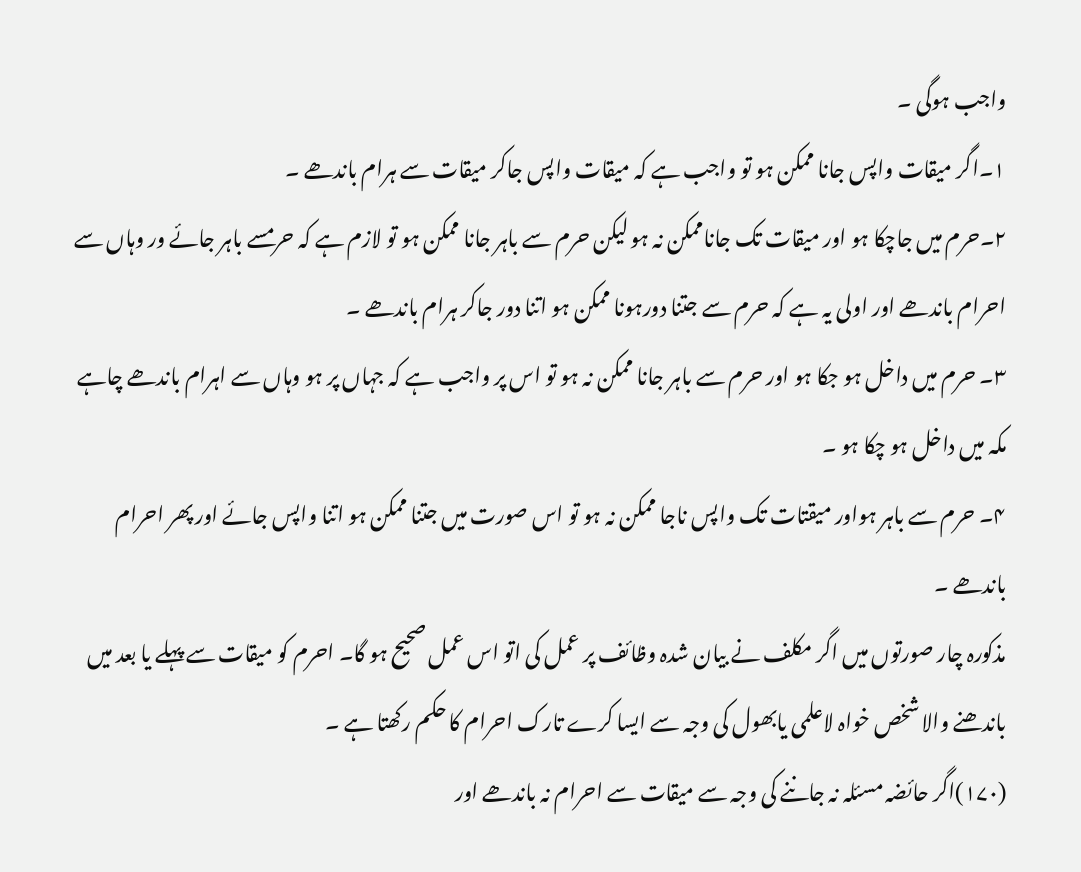واجب ہوگی ۔
۱۔اگر میقات واپس جانا ممکن ہو تو واجب ہے کہ میقات واپس جاکر میقات سے ہرام باندھے ۔
۲۔حرم میں جاچکا ہو اور میقات تک جاناممکن نہ ہو لیکن حرم سے باہر جانا ممکن ہو تو لازم ہے کہ حرمسے باہر جائے ور وہاں سے احرام باندھے اور اولی یہ ہے کہ حرم سے جتنا دورہونا ممکن ہو اتنا دور جاکر ہرام باندھے ۔
۳۔ حرم میں داخل ہو جکا ہو اور حرم سے باہر جانا ممکن نہ ہو تو اس پر واجب ہے کہ جہاں پر ہو وہاں سے اہرام باندھے چاہے مکہ میں داخل ہو چکا ہو ۔
۴۔ حرم سے باہر ہواور میقتات تک واپس ناجا ممکن نہ ہو تو اس صورت میں جتنا ممکن ہو اتنا واپس جائے اور پھر احرام باندھے ۔
مذکورہ چار صورتوں میں اگر مکلف نے بیان شدہ وظائف پر عمل کی اتو اس عمل صحیح ہو گا۔ احرم کو میقات سے پہلے یا بعد میں باندھنے والا شخص خواہ لاعلمی یابھول کی وجہ سے ایسا کرے تارک احرام کا حکم رکھتا ہے ۔
(۱۷۰)اگر حائضہ مسئلہ نہ جاننے کی وجہ سے میقات سے احرام نہ باندھے اور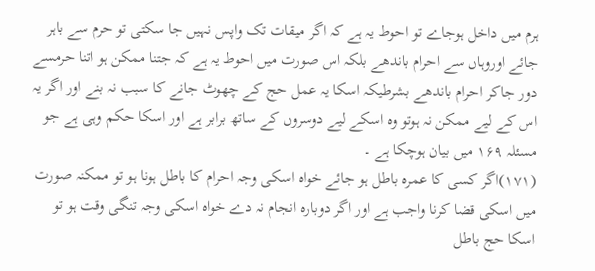ہرم میں داخل ہوجاے تو احوط یہ ہے کہ اگر میقات تک واپس نہیں جا سکتی تو حرم سے باہر جائے اوروہاں سے احرام باندھے بلکہ اس صورت میں احوط یہ ہے کہ جتنا ممکن ہو اتنا حرمسے دور جاکر احرام باندھے بشرطیکہ اسکا یہ عمل حج کے چھوٹ جانے کا سبب نہ بنے اور اگر یہ اس کے لیے ممکن نہ ہوتو وہ اسکے لیے دوسروں کے ساتھ برابر ہے اور اسکا حکم وہی ہے جو مسئلہ ۱۶۹ میں بیان ہوچکا ہے ۔
(۱۷۱)اگر کسی کا عمرہ باطل ہو جائے خواہ اسکی وجہ احرام کا باطل ہونا ہو تو ممکنہ صورت میں اسکی قضا کرنا واجب ہے اور اگر دوبارہ انجام نہ دے خواہ اسکی وجہ تنگی وقت ہو تو اسکا حج باطل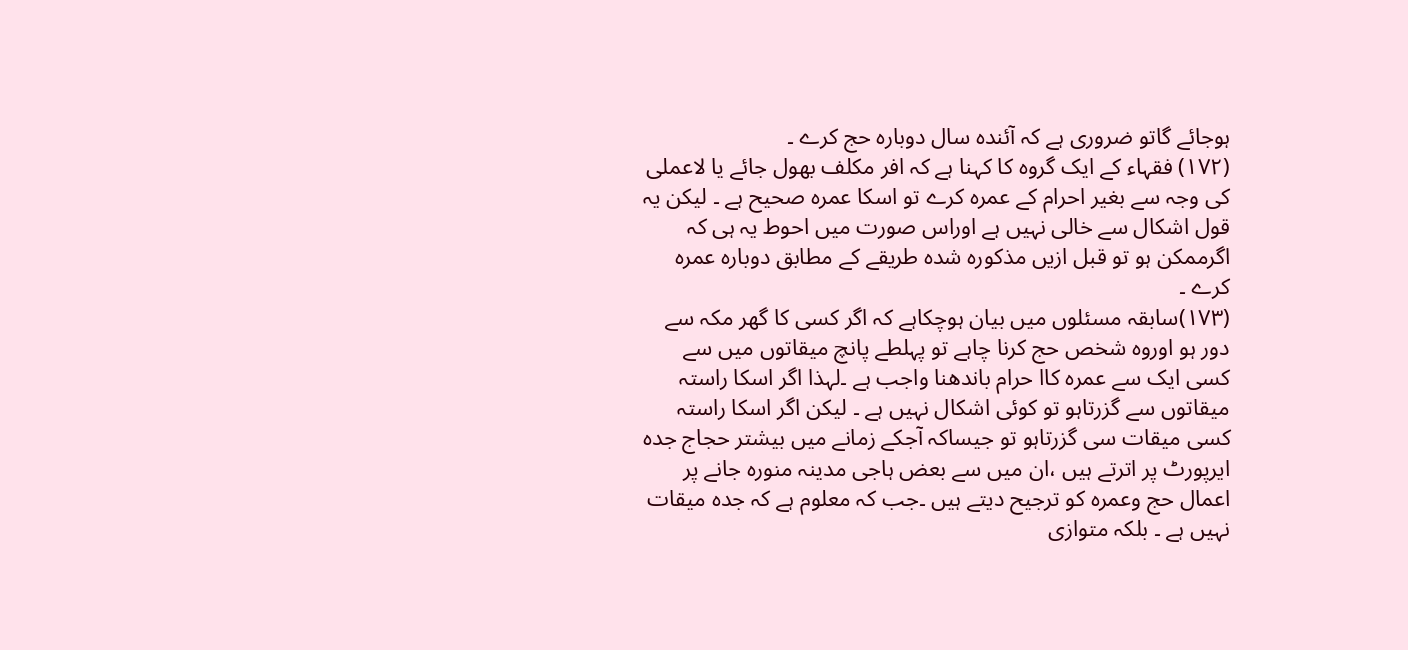ہوجائے گاتو ضروری ہے کہ آئندہ سال دوبارہ حج کرے ۔
(۱۷۲) فقہاء کے ایک گروہ کا کہنا ہے کہ افر مکلف بھول جائے یا لاعملی کی وجہ سے بغیر احرام کے عمرہ کرے تو اسکا عمرہ صحیح ہے ۔ لیکن یہ قول اشکال سے خالی نہیں ہے اوراس صورت میں احوط یہ ہی کہ اگرممکن ہو تو قبل ازیں مذکورہ شدہ طریقے کے مطابق دوبارہ عمرہ کرے ۔
(۱۷۳)سابقہ مسئلوں میں بیان ہوچکاہے کہ اگر کسی کا گھر مکہ سے دور ہو اوروہ شخص حج کرنا چاہے تو پہلطے پانچ میقاتوں میں سے کسی ایک سے عمرہ کاا حرام باندھنا واجب ہے ۔لہذا اگر اسکا راستہ میقاتوں سے گزرتاہو تو کوئی اشکال نہیں ہے ۔ لیکن اگر اسکا راستہ کسی میقات سی گزرتاہو تو جیساکہ آجکے زمانے میں بیشتر حجاج جدہ ایرپورٹ پر اترتے ہیں ،ان میں سے بعض ہاجی مدینہ منورہ جانے پر اعمال حج وعمرہ کو ترجیح دیتے ہیں ۔جب کہ معلوم ہے کہ جدہ میقات نہیں ہے ۔ بلکہ متوازی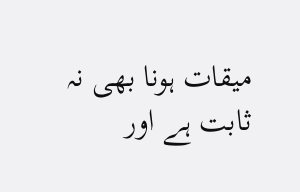میقات ہونا بھی نہ ثابت ہے اور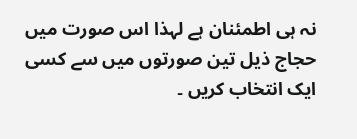نہ ہی اطمئنان ہے لہذا اس صورت میں حجاج ذیل تین صورتوں میں سے کسی ایک انتخاب کریں ۔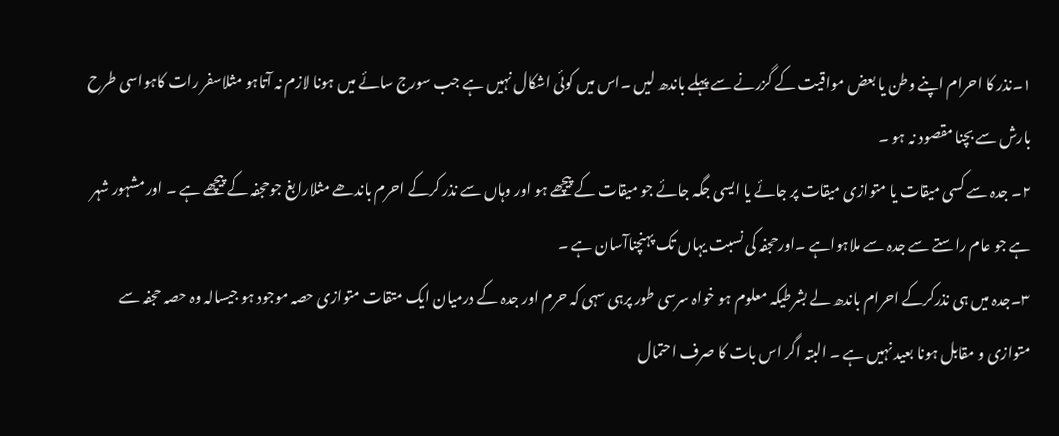۱۔نذر کا احرام اپنے وطن یا بعض مواقیت کے گزرنے سے پہلے باندھ لیں ۔اس میں کوئی اشکال نہیں ہے جب سورج سائے میں ہونا لازم نہ آتاہو مثلاسفر رات کاہواسی طرح بارش سے بچنا مقصود نہ ہو ۔
۲۔ جدہ سے کسی میقات یا متوازی میقات پر جائے یا ایسی جگہ جائے جو میقات کے پیچھے ہو اور وہاں سے نذر کرکے احرم باندھے مثلارابغ جوحجفہ کے پیچھے ہے ۔ اور مشہور شہر ہے جو عام راستے سے جدہ سے ملاہواہے ۔اورحجفہ کی نسبت یہاں تک پہنچناآسان ہے ۔
۳۔جدہ میں ہی نذرکرکے احرام باندھ لے بشرطیکہ معلوم ہو خواہ سرسی طور پرہی سہی کہ حرم اور جدہ کے درمیان ایک متقات متوازی حصہ موجود ہو جیسالہ وہ حصہ حجفہ سے متوازی و مقابل ہونا بعید نہیں ہے ۔ البتہ اگر اس بات کا صرف احتمال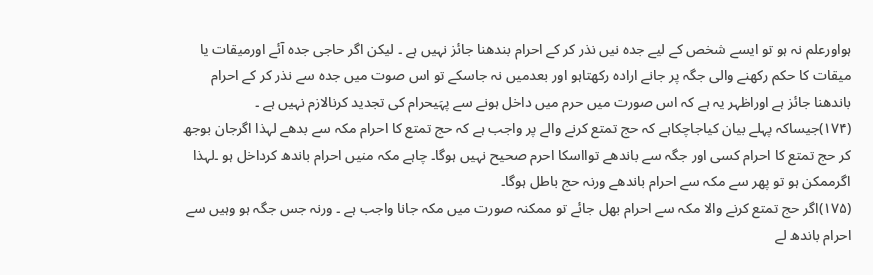ہواورعلم نہ ہو تو ایسے شخص کے لیے جدہ نیں نذر کر کے احرام بندھنا جائز نہیں ہے ۔ لیکن اگر حاجی جدہ آئے اورمیقات یا میقات کا حکم رکھنے والی جگہ پر جانے ارادہ رکھتاہو اور بعدمیں نہ جاسکے تو اس صوت میں جدہ سے نذر کر کے احرام باندھنا جائز ہے اوراظہر یہ ہے کہ اس صورت میں حرم میں داخل ہونے سے پہَیحرام کی تجدید کرنالازم نہیں ہے ۔
(۱۷۴)جیساکہ پہلے بیان کیاجاچکاہے کہ حج تمتع کرنے والے پر واجب ہے کہ حج تمتع کا احرام مکہ سے بدھے لہذا اگرجان بوجھ کر حج تمتع کا احرام کسی اور جگہ سے باندھے توااسکا احرم صحیح نہیں ہوگا۔ چاہے مکہ منیں احرام باندھ کرداخل ہو ۔لہذا اگرممکن ہو تو پھر سے مکہ سے احرام باندھے ورنہ حج باطل ہوگا۔
(۱۷۵)اگر حج تمتع کرنے والا مکہ سے احرام بھل جائے تو ممکنہ صورت میں مکہ جانا واجب ہے ۔ ورنہ جس جگہ ہو وہیں سے احرام باندھ لے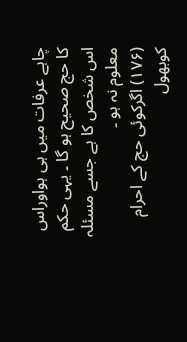چاہے عرفات میں ہی ہواوراس کا حج صحیح ہو گا ۔ یہی حکم اس شخص کا ہے جسے مسئلہ معلوم نہ ہو ۔
(۱۷۶) اگرکوئی حج کے احرام کوبھول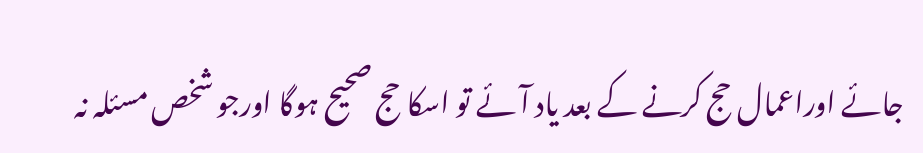جائے اوراعمال حج کرنے کے بعد یاد آئے تو اسکا حج صحیح ہوگا اورجو شخص مسئلہ نہ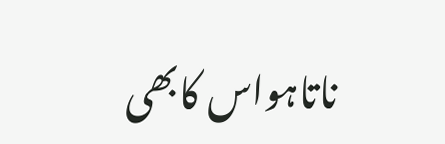ناتاہواس کابھی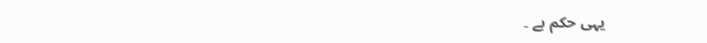یہی حکم ہے ۔